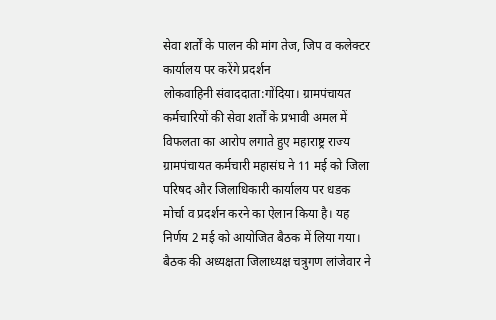सेवा शर्तों के पालन की मांग तेज, जिप व कलेक्टर कार्यालय पर करेंगे प्रदर्शन
लोकवाहिनी संवाददाता:गोंदिया। ग्रामपंचायत कर्मचारियों की सेवा शर्तों के प्रभावी अमल में विफलता का आरोप लगाते हुए महाराष्ट्र राज्य ग्रामपंचायत कर्मचारी महासंघ ने 11 मई को जिला परिषद और जिलाधिकारी कार्यालय पर धडक मोर्चा व प्रदर्शन करने का ऐलान किया है। यह निर्णय 2 मई को आयोजित बैठक में लिया गया।
बैठक की अध्यक्षता जिलाध्यक्ष चत्रुगण लांजेवार ने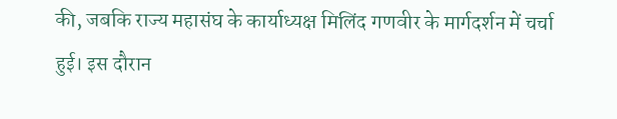की, जबकि राज्य महासंघ के कार्याध्यक्ष मिलिंद गणवीर के मार्गदर्शन में चर्चा हुई। इस दौरान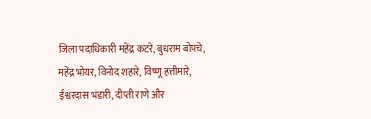जिला पदाधिकारी महेंद्र कटरे, बुधराम बोपचे, महेंद्र भोयर, विनोद शहारे, विष्णू हत्तीमारे, ईश्वरदास भंडारी, दीप्ती राणे और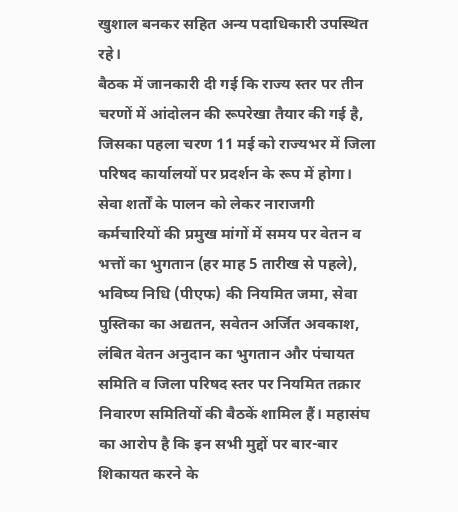खुशाल बनकर सहित अन्य पदाधिकारी उपस्थित रहे।
बैठक में जानकारी दी गई कि राज्य स्तर पर तीन चरणों में आंदोलन की रूपरेखा तैयार की गई है, जिसका पहला चरण 11 मई को राज्यभर में जिला परिषद कार्यालयों पर प्रदर्शन के रूप में होगा।
सेवा शर्तों के पालन को लेकर नाराजगी
कर्मचारियों की प्रमुख मांगों में समय पर वेतन व भत्तों का भुगतान (हर माह 5 तारीख से पहले), भविष्य निधि (पीएफ) की नियमित जमा, सेवा पुस्तिका का अद्यतन, सवेतन अर्जित अवकाश, लंबित वेतन अनुदान का भुगतान और पंचायत समिति व जिला परिषद स्तर पर नियमित तक्रार निवारण समितियों की बैठकें शामिल हैं। महासंघ का आरोप है कि इन सभी मुद्दों पर बार-बार शिकायत करने के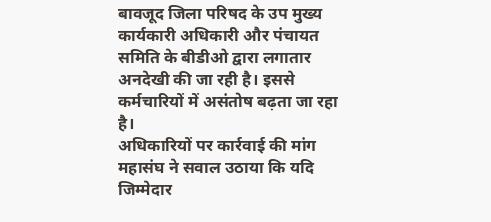बावजूद जिला परिषद के उप मुख्य कार्यकारी अधिकारी और पंचायत समिति के बीडीओ द्वारा लगातार अनदेखी की जा रही है। इससे कर्मचारियों में असंतोष बढ़ता जा रहा है।
अधिकारियों पर कार्रवाई की मांग
महासंघ ने सवाल उठाया कि यदि जिम्मेदार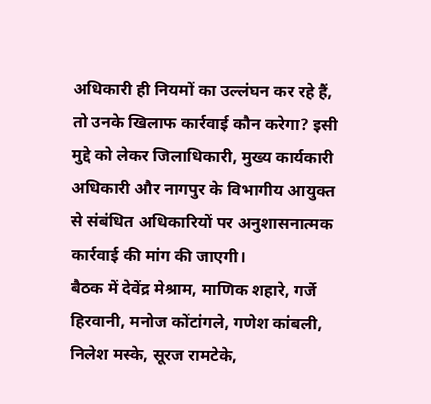अधिकारी ही नियमों का उल्लंघन कर रहे हैं, तो उनके खिलाफ कार्रवाई कौन करेगा? इसी मुद्दे को लेकर जिलाधिकारी, मुख्य कार्यकारी अधिकारी और नागपुर के विभागीय आयुक्त से संबंधित अधिकारियों पर अनुशासनात्मक कार्रवाई की मांग की जाएगी।
बैठक में देवेंद्र मेश्राम, माणिक शहारे, गर्जे हिरवानी, मनोज कोंटांगले, गणेश कांबली, निलेश मस्के, सूरज रामटेके,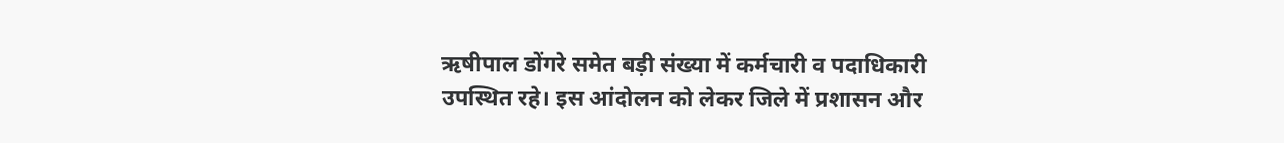ऋषीपाल डोंगरे समेत बड़ी संख्या में कर्मचारी व पदाधिकारी उपस्थित रहे। इस आंदोलन को लेकर जिले में प्रशासन और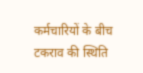कर्मचारियों के बीच टकराव की स्थिति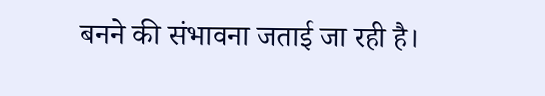बनने की संभावना जताई जा रही है।